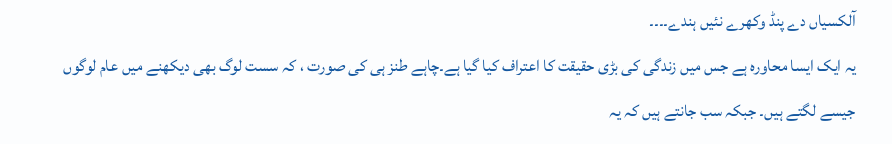آلکسیاں دے پنڈ وکھرے نئیں ہندے۔۔۔۔
یہ ایک ایسا محاورہ ہے جس میں زندگی کی بڑی حقیقت کا اعتراف کیا گیا ہے۔چاہے طنز ہی کی صورت ، کہ سست لوگ بھی دیکھنے میں عام لوگوں جیسے لگتے ہیں۔ جبکہ سب جانتے ہیں کہ یہ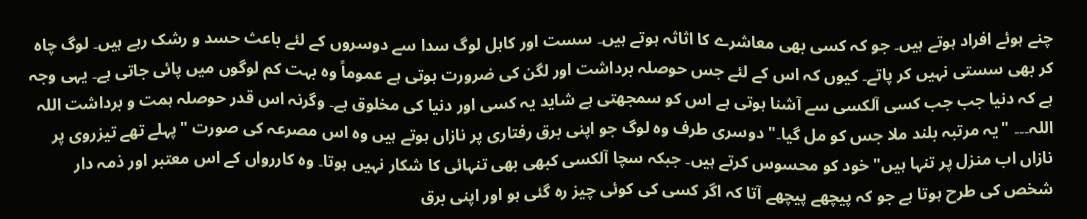چنے ہوئے افراد ہوتے ہیں۔ جو کہ کسی بھی معاشرے کا اثاثہ ہوتے ہیں۔ سست اور کاہل لوگ سدا سے دوسروں کے لئے باعث حسد و رشک رہے ہیں۔ لوگ چاہ کر بھی سستی نہیں کر پاتے۔ کیوں کہ اس کے لئے جس حوصلہ برداشت اور لگن کی ضرورت ہوتی ہے عموماً وہ بہت کم لوگوں میں پائی جاتی ہے۔ یہی وجہ ہے کہ دنیا جب جب کسی آلکسی سے آشنا ہوتی ہے اس کو سمجھتی ہے شاید یہ کسی اور دنیا کی مخلوق ہے۔ وگرنہ اس قدر حوصلہ ہمت و برداشت اللہ اللہ۔۔۔ "یہ مرتبہ بلند ملا جس کو مل گیا۔" دوسری طرف وہ لوگ جو اپنی برق رفتاری پر نازاں ہوتے ہیں وہ اس مصرعہ کی صورت "پہلے تھے تیزروی پر نازاں اب منزل پر تنہا ہیں" خود کو محسوس کرتے ہیں۔ جبکہ سچا آلکسی کبھی بھی تنہائی کا شکار نہیں ہوتا۔ وہ کاررواں کے اس معتبر اور ذمہ دار شخص کی طرح ہوتا ہے جو کہ پیچھے پیچھے آتا کہ اگر کسی کی کوئی چیز رہ گئی ہو اور اپنی برق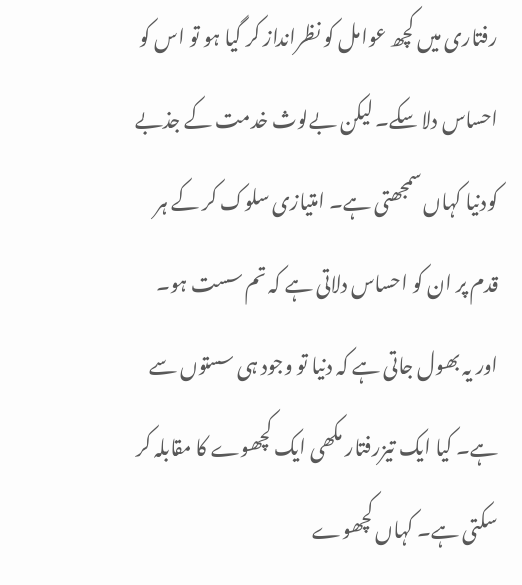رفتاری میں کچھ عوامل کو نظرانداز کر گیا ہو تو اس کو احساس دلا سکے۔ لیکن بےلوث خدمت کے جذبے کودنیا کہاں سمجھتی ہے۔ امتیازی سلوک کر کے ہر قدم پر ان کو احساس دلاتی ہے کہ تم سست ہو۔ اور یہ بھول جاتی ہے کہ دنیا تو وجود ہی سستوں سے ہے۔ کیا ایک تیزرفتار مکھی ایک کچھوے کا مقابلہ کر سکتی ہے۔ کہاں کچھوے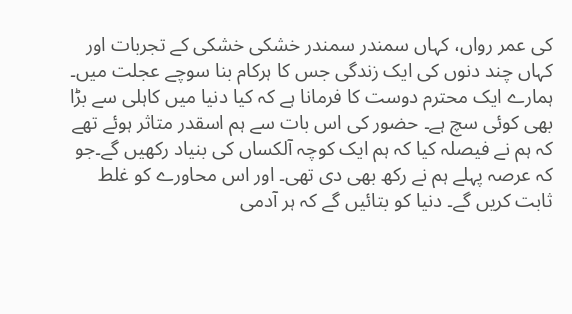کی عمر رواں، کہاں سمندر سمندر خشکی خشکی کے تجربات اور کہاں چند دنوں کی ایک زندگی جس کا ہرکام بنا سوچے عجلت میں۔
ہمارے ایک محترم دوست کا فرمانا ہے کہ کیا دنیا میں کاہلی سے بڑا بھی کوئی سچ ہے۔ حضور کی اس بات سے ہم اسقدر متاثر ہوئے تھے کہ ہم نے فیصلہ کیا کہ ہم ایک کوچہ آلکساں کی بنیاد رکھیں گے۔جو کہ عرصہ پہلے ہم نے رکھ بھی دی تھی۔ اور اس محاورے کو غلط ثابت کریں گے۔ دنیا کو بتائیں گے کہ ہر آدمی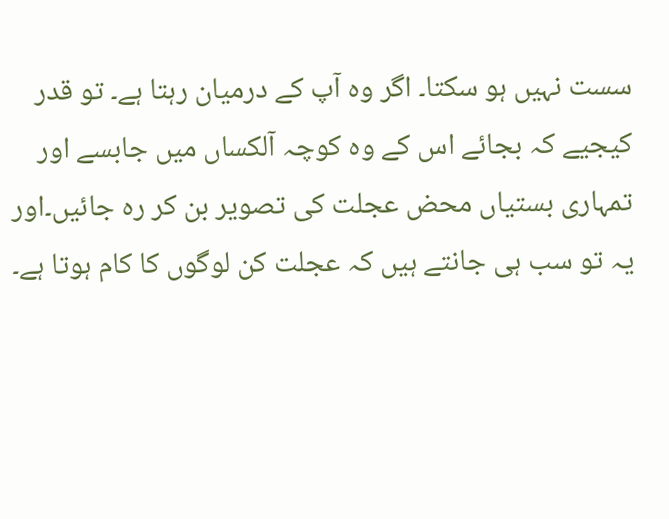سست نہیں ہو سکتا۔ اگر وہ آپ کے درمیان رہتا ہے۔ تو قدر کیجیے کہ بجائے اس کے وہ کوچہ آلکساں میں جابسے اور تمہاری بستیاں محض عجلت کی تصویر بن کر رہ جائیں۔اور یہ تو سب ہی جانتے ہیں کہ عجلت کن لوگوں کا کام ہوتا ہے۔